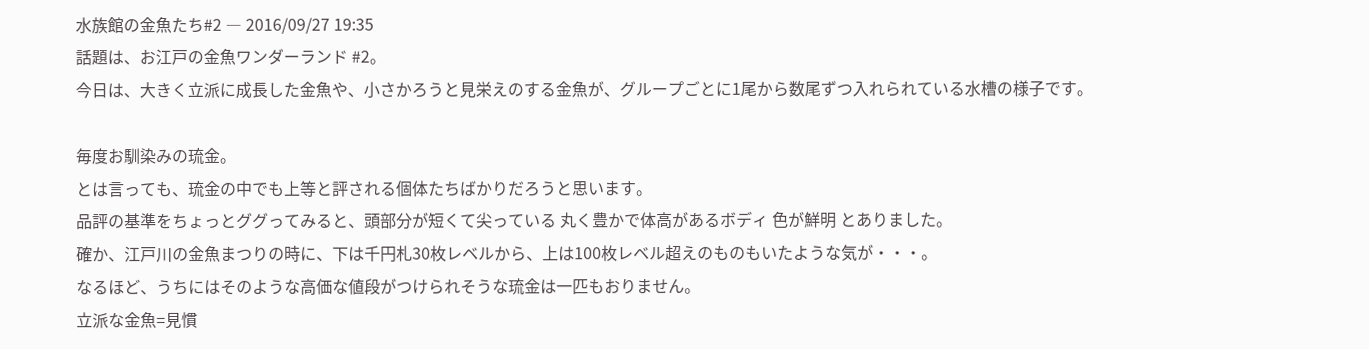水族館の金魚たち#2 ― 2016/09/27 19:35
話題は、お江戸の金魚ワンダーランド #2。
今日は、大きく立派に成長した金魚や、小さかろうと見栄えのする金魚が、グループごとに1尾から数尾ずつ入れられている水槽の様子です。

毎度お馴染みの琉金。
とは言っても、琉金の中でも上等と評される個体たちばかりだろうと思います。
品評の基準をちょっとググってみると、頭部分が短くて尖っている 丸く豊かで体高があるボディ 色が鮮明 とありました。
確か、江戸川の金魚まつりの時に、下は千円札30枚レベルから、上は100枚レベル超えのものもいたような気が・・・。
なるほど、うちにはそのような高価な値段がつけられそうな琉金は一匹もおりません。
立派な金魚=見慣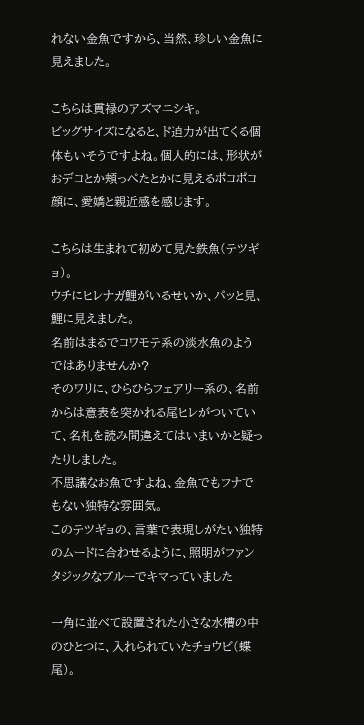れない金魚ですから、当然、珍しい金魚に見えました。

こちらは貫禄のアズマニシキ。
ビッグサイズになると、ド迫力が出てくる個体もいそうですよね。個人的には、形状がおデコとか頬っぺたとかに見えるポコポコ顔に、愛嬌と親近感を感じます。

こちらは生まれて初めて見た鉄魚(テツギョ)。
ウチにヒレナガ鯉がいるせいか、パッと見、鯉に見えました。
名前はまるでコワモテ系の淡水魚のようではありませんか?
そのワリに、ひらひらフェアリー系の、名前からは意表を突かれる尾ヒレがついていて、名札を読み間違えてはいまいかと疑ったりしました。
不思議なお魚ですよね、金魚でもフナでもない独特な雰囲気。
このテツギョの、言葉で表現しがたい独特のムードに合わせるように、照明がファンタジックなブルーでキマっていました

一角に並べて設置された小さな水槽の中のひとつに、入れられていたチョウビ(蝶尾)。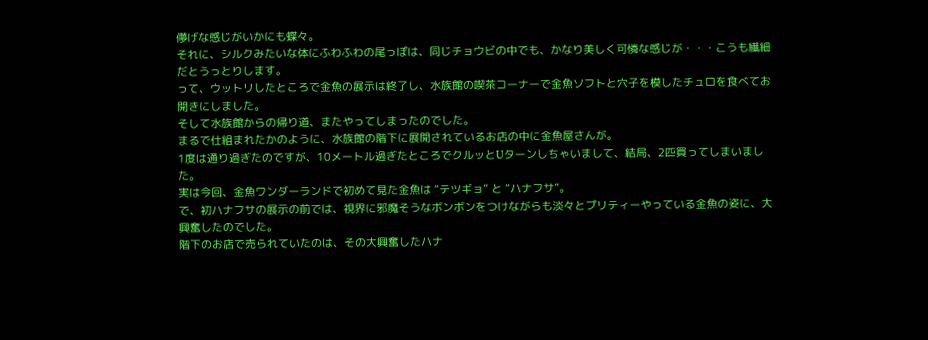儚げな感じがいかにも蝶々。
それに、シルクみたいな体にふわふわの尾っぽは、同じチョウビの中でも、かなり美しく可憐な感じが・・・こうも繊細だとうっとりします。
って、ウットリしたところで金魚の展示は終了し、水族館の喫茶コーナーで金魚ソフトと穴子を模したチュロを食べてお開きにしました。
そして水族館からの帰り道、またやってしまったのでした。
まるで仕組まれたかのように、水族館の階下に展開されているお店の中に金魚屋さんが。
1度は通り過ぎたのですが、10メートル過ぎたところでクルッとUターンしちゃいまして、結局、2匹買ってしまいました。
実は今回、金魚ワンダーランドで初めて見た金魚は “テツギョ” と “ハナフサ”。
で、初ハナフサの展示の前では、視界に邪魔そうなボンボンをつけながらも淡々とプリティーやっている金魚の姿に、大興奮したのでした。
階下のお店で売られていたのは、その大興奮したハナ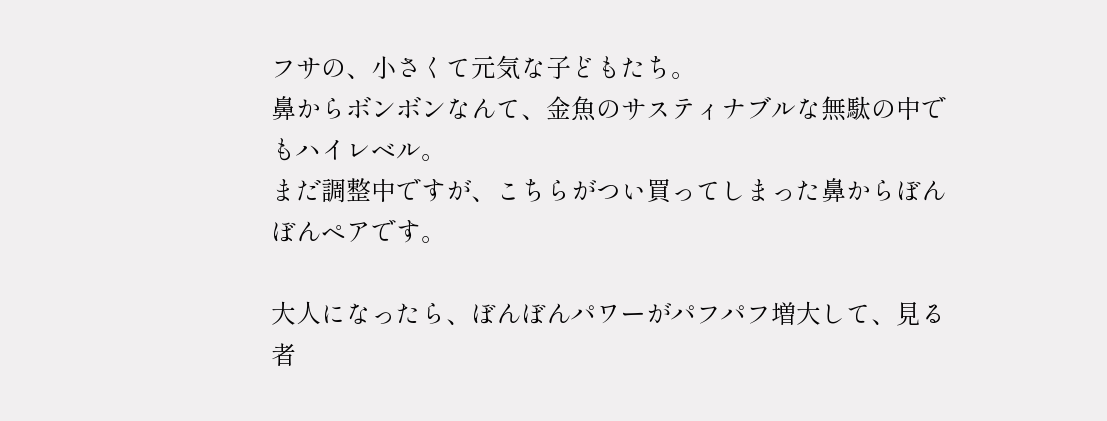フサの、小さくて元気な子どもたち。
鼻からボンボンなんて、金魚のサスティナブルな無駄の中でもハイレベル。
まだ調整中ですが、こちらがつい買ってしまった鼻からぼんぼんペアです。

大人になったら、ぼんぼんパワーがパフパフ増大して、見る者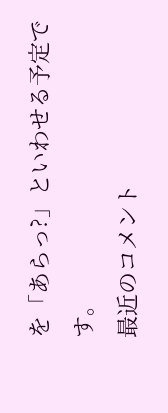を「あらっ?」といわせる予定です。
最近のコメント